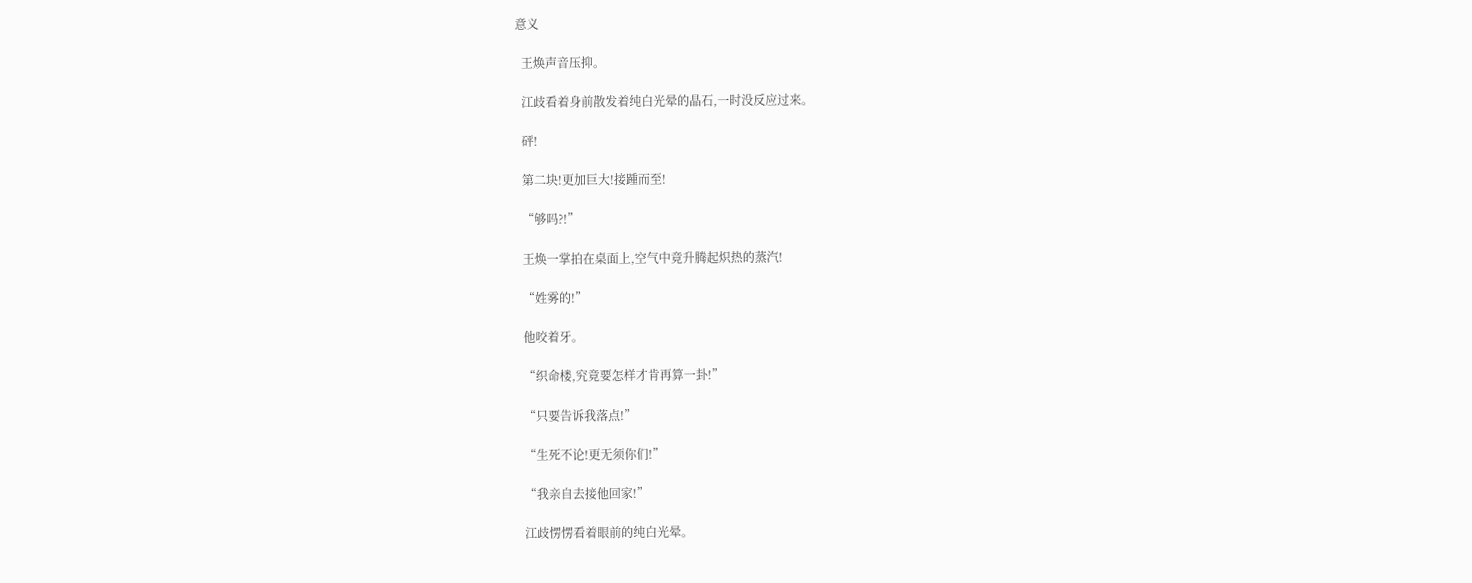意义

  王焕声音压抑。

  江歧看着身前散发着纯白光晕的晶石,一时没反应过来。

  砰!

  第二块!更加巨大!接踵而至!

  “够吗?!”

  王焕一掌拍在桌面上,空气中竟升腾起炽热的蒸汽!

  “姓雾的!”

  他咬着牙。

  “织命楼,究竟要怎样才肯再算一卦!”

  “只要告诉我落点!”

  “生死不论!更无须你们!”

  “我亲自去接他回家!”

  江歧愣愣看着眼前的纯白光晕。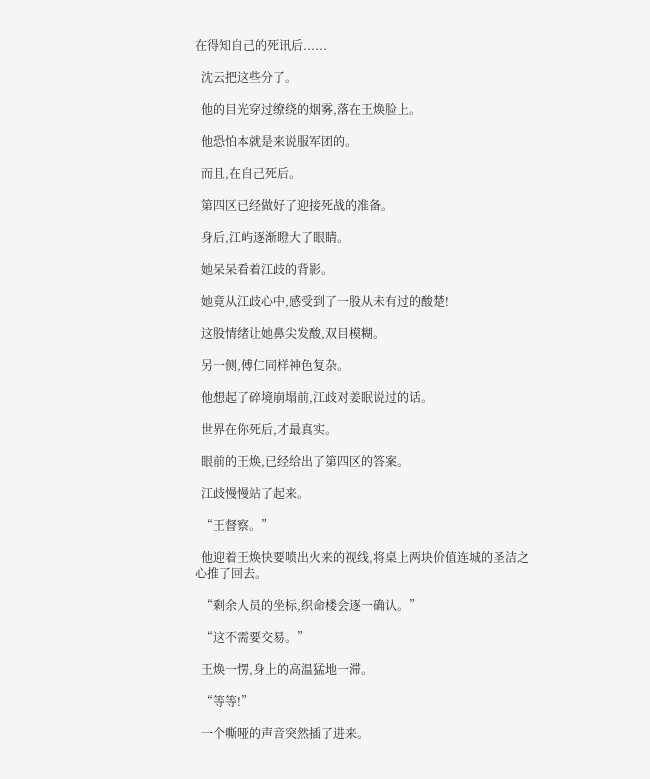在得知自己的死讯后......

  沈云把这些分了。

  他的目光穿过缭绕的烟雾,落在王焕脸上。

  他恐怕本就是来说服军团的。

  而且,在自己死后。

  第四区已经做好了迎接死战的准备。

  身后,江屿逐渐瞪大了眼睛。

  她呆呆看着江歧的背影。

  她竟从江歧心中,感受到了一股从未有过的酸楚!

  这股情绪让她鼻尖发酸,双目模糊。

  另一侧,傅仁同样神色复杂。

  他想起了碎境崩塌前,江歧对姜眠说过的话。

  世界在你死后,才最真实。

  眼前的王焕,已经给出了第四区的答案。

  江歧慢慢站了起来。

  “王督察。”

  他迎着王焕快要喷出火来的视线,将桌上两块价值连城的圣洁之心推了回去。

  “剩余人员的坐标,织命楼会逐一确认。”

  “这不需要交易。”

  王焕一愣,身上的高温猛地一滞。

  “等等!”

  一个嘶哑的声音突然插了进来。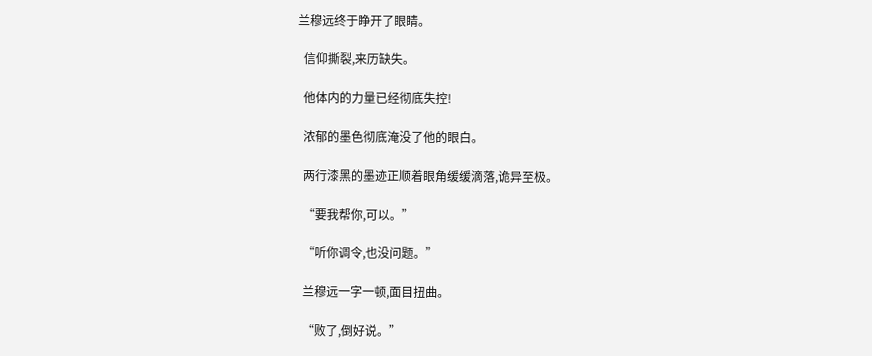兰穆远终于睁开了眼睛。

  信仰撕裂,来历缺失。

  他体内的力量已经彻底失控!

  浓郁的墨色彻底淹没了他的眼白。

  两行漆黑的墨迹正顺着眼角缓缓滴落,诡异至极。

  “要我帮你,可以。”

  “听你调令,也没问题。”

  兰穆远一字一顿,面目扭曲。

  “败了,倒好说。”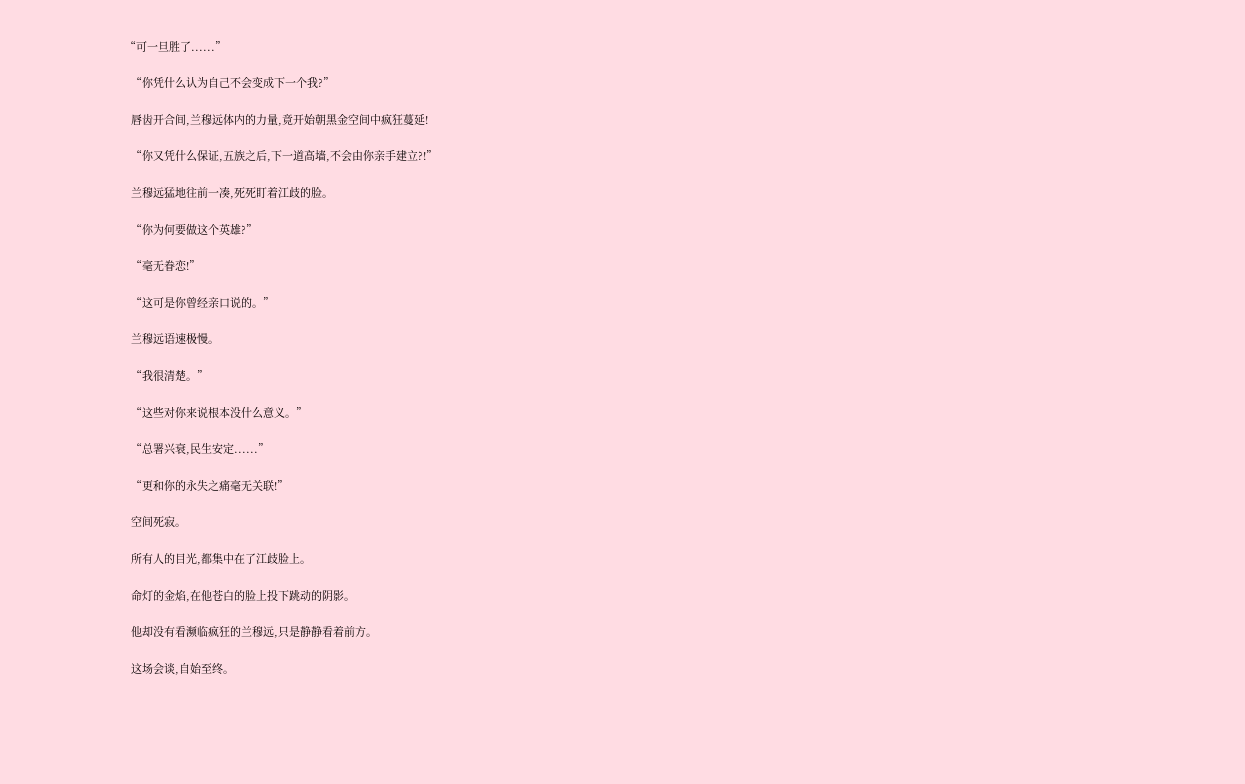“可一旦胜了......”

  “你凭什么认为自己不会变成下一个我?”

  唇齿开合间,兰穆远体内的力量,竟开始朝黑金空间中疯狂蔓延!

  “你又凭什么保证,五族之后,下一道高墙,不会由你亲手建立?!”

  兰穆远猛地往前一凑,死死盯着江歧的脸。

  “你为何要做这个英雄?”

  “毫无眷恋!”

  “这可是你曾经亲口说的。”

  兰穆远语速极慢。

  “我很清楚。”

  “这些对你来说根本没什么意义。”

  “总署兴衰,民生安定......”

  “更和你的永失之痛毫无关联!”

  空间死寂。

  所有人的目光,都集中在了江歧脸上。

  命灯的金焰,在他苍白的脸上投下跳动的阴影。

  他却没有看濒临疯狂的兰穆远,只是静静看着前方。

  这场会谈,自始至终。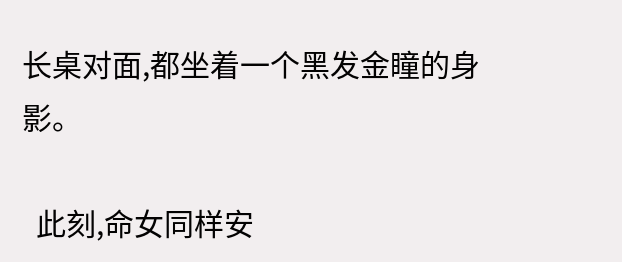长桌对面,都坐着一个黑发金瞳的身影。

  此刻,命女同样安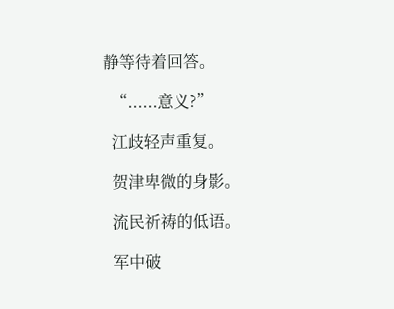静等待着回答。

  “......意义?”

  江歧轻声重复。

  贺津卑微的身影。

  流民祈祷的低语。

  军中破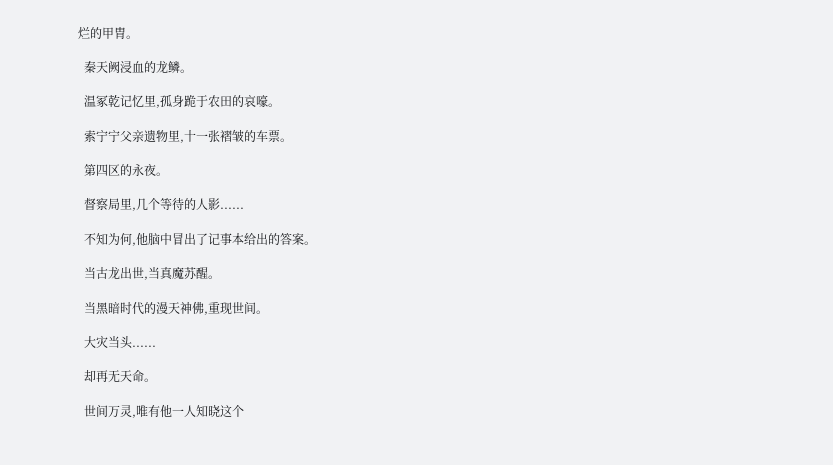烂的甲胄。

  秦天阙浸血的龙鳞。

  温冢乾记忆里,孤身跪于农田的哀嚎。

  索宁宁父亲遗物里,十一张褶皱的车票。

  第四区的永夜。

  督察局里,几个等待的人影......

  不知为何,他脑中冒出了记事本给出的答案。

  当古龙出世,当真魔苏醒。

  当黑暗时代的漫天神佛,重现世间。

  大灾当头......

  却再无天命。

  世间万灵,唯有他一人知晓这个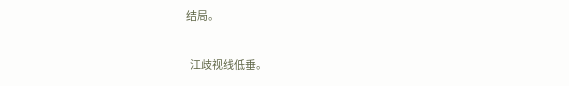结局。

  江歧视线低垂。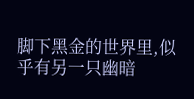脚下黑金的世界里,似乎有另一只幽暗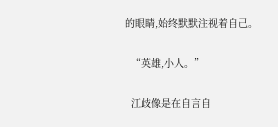的眼睛,始终默默注视着自己。

  “英雄,小人。”

  江歧像是在自言自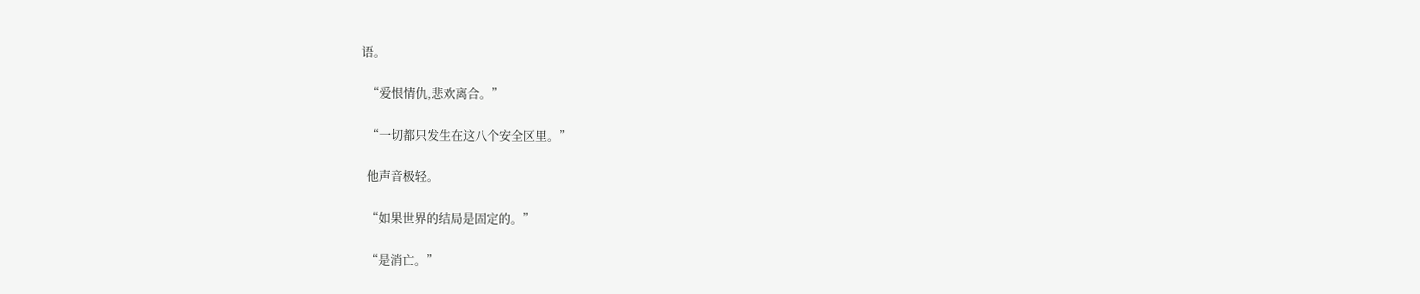语。

  “爱恨情仇,悲欢离合。”

  “一切都只发生在这八个安全区里。”

  他声音极轻。

  “如果世界的结局是固定的。”

  “是消亡。”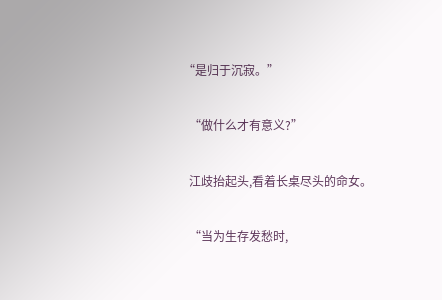“是归于沉寂。”

  “做什么才有意义?”

  江歧抬起头,看着长桌尽头的命女。

  “当为生存发愁时,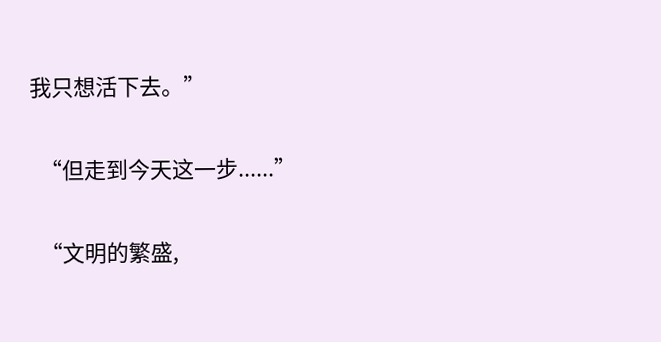我只想活下去。”

  “但走到今天这一步......”

  “文明的繁盛,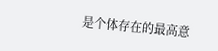是个体存在的最高意